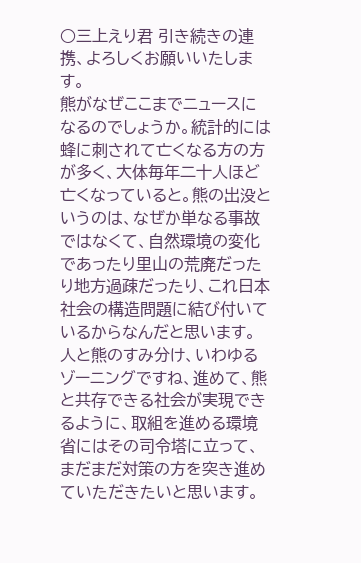○三上えり君 引き続きの連携、よろしくお願いいたします。
熊がなぜここまでニュースになるのでしょうか。統計的には蜂に刺されて亡くなる方の方が多く、大体毎年二十人ほど亡くなっていると。熊の出没というのは、なぜか単なる事故ではなくて、自然環境の変化であったり里山の荒廃だったり地方過疎だったり、これ日本社会の構造問題に結び付いているからなんだと思います。
人と熊のすみ分け、いわゆるゾーニングですね、進めて、熊と共存できる社会が実現できるように、取組を進める環境省にはその司令塔に立って、まだまだ対策の方を突き進めていただきたいと思います。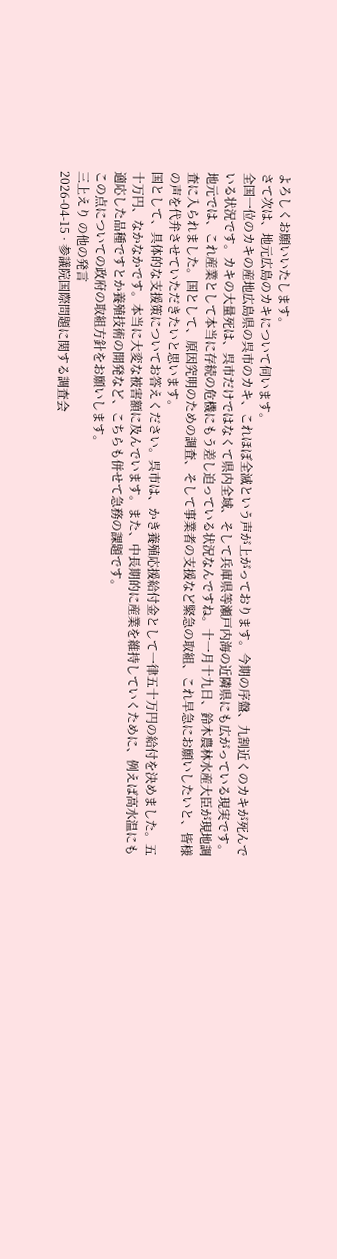よろしくお願いいたします。
さて次は、地元広島のカキについて伺います。
全国一位のカキの産地広島県の呉市のカキ、これほぼ全滅という声が上がっております。今期の序盤、九割近くのカキが死んでいる状況です。カキの大量死は、呉市だけではなくて県内全域、そして兵庫県等瀬戸内海の近隣県にも広がっている現実です。
地元では、これ産業として本当に存続の危機にもう差し迫っている状況なんですね。十一月十九日、鈴木農林水産大臣が現地調査に入られました。国として、原因究明のための調査、そして事業者の支援など緊急の取組、これ早急にお願いしたいと、皆様の声を代弁させていただきたいと思います。
国として、具体的な支援策についてお答えください。呉市は、かき養殖応援給付金として一律五十万円の給付を決めました。五十万円、なかなかです。本当に大変な被害額に及んでいます。また、中長期的に産業を維持していくために、例えば高水温にも適応した品種ですとか養殖技術の開発など、こちらも併せて急務の課題です。
この点についての政府の取組方針をお願いします。
三上えり の他の発言
2026-04-15 · 参議院国際問題に関する調査会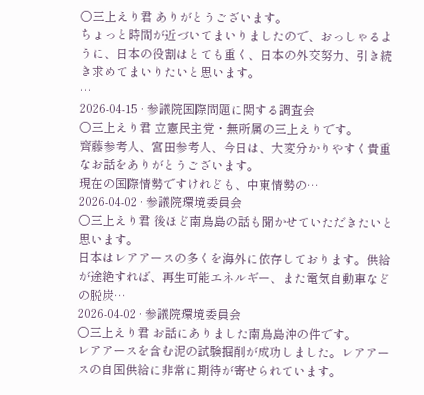○三上えり君 ありがとうございます。
ちょっと時間が近づいてまいりましたので、おっしゃるように、日本の役割はとても重く、日本の外交努力、引き続き求めてまいりたいと思います。
…
2026-04-15 · 参議院国際問題に関する調査会
○三上えり君 立憲民主党・無所属の三上えりです。
齊藤参考人、宮田参考人、今日は、大変分かりやすく貴重なお話をありがとうございます。
現在の国際情勢ですけれども、中東情勢の…
2026-04-02 · 参議院環境委員会
○三上えり君 後ほど南鳥島の話も聞かせていただきたいと思います。
日本はレアアースの多くを海外に依存しております。供給が途絶すれば、再生可能エネルギー、また電気自動車などの脱炭…
2026-04-02 · 参議院環境委員会
○三上えり君 お話にありました南鳥島沖の件です。
レアアースを含む泥の試験掘削が成功しました。レアアースの自国供給に非常に期待が寄せられています。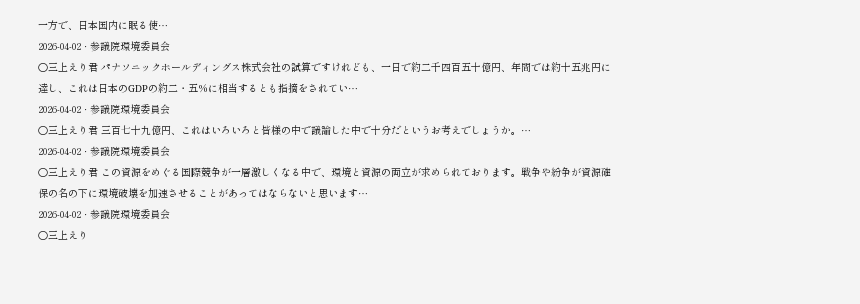一方で、日本国内に眠る使…
2026-04-02 · 参議院環境委員会
○三上えり君 パナソニックホールディングス株式会社の試算ですけれども、一日で約二千四百五十億円、年間では約十五兆円に達し、これは日本のGDPの約二・五%に相当するとも指摘をされてい…
2026-04-02 · 参議院環境委員会
○三上えり君 三百七十九億円、これはいろいろと皆様の中で議論した中で十分だというお考えでしょうか。…
2026-04-02 · 参議院環境委員会
○三上えり君 この資源をめぐる国際競争が一層激しくなる中で、環境と資源の両立が求められております。戦争や紛争が資源確保の名の下に環境破壊を加速させることがあってはならないと思います…
2026-04-02 · 参議院環境委員会
○三上えり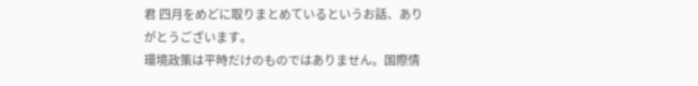君 四月をめどに取りまとめているというお話、ありがとうございます。
環境政策は平時だけのものではありません。国際情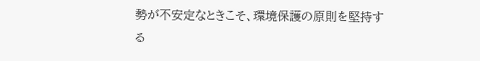勢が不安定なときこそ、環境保護の原則を堅持する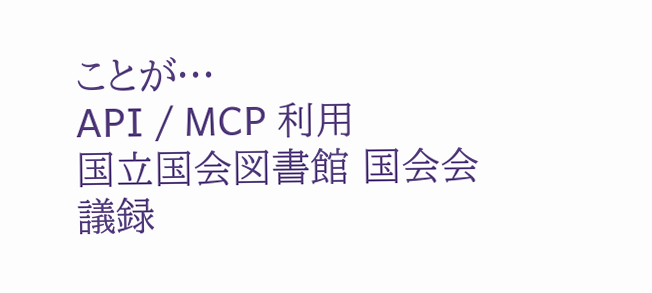ことが…
API / MCP 利用
国立国会図書館 国会会議録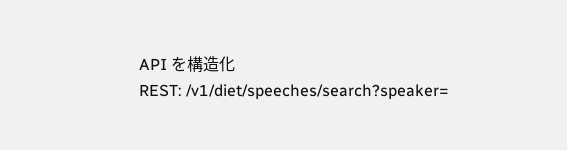API を構造化
REST: /v1/diet/speeches/search?speaker=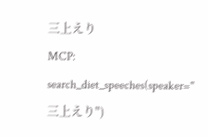三上えり
MCP: search_diet_speeches(speaker="三上えり")